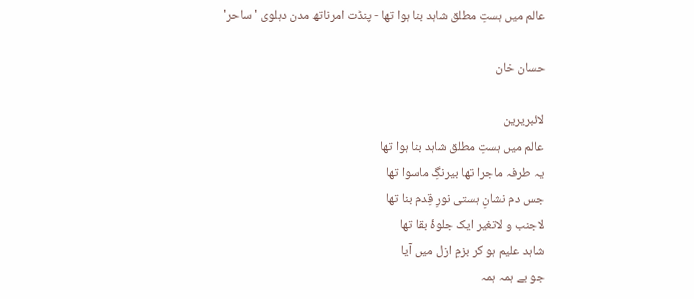عالم میں ہستِ مطلق شاہد بنا ہوا تھا - پنڈت امرناتھ مدن دہلوی 'ساحر'

حسان خان

لائبریرین
عالم میں ہستِ مطلق شاہد بنا ہوا تھا
یہ طرفہ ماجرا تھا بیرنگِ ماسوا تھا
جس دم نشانِ ہستی نورِ قِدم بنا تھا
لاجنب و لاتغیر ایک جلوۂ بقا تھا
شاہد علیم ہو کر بزمِ ازل میں آیا
جو بے ہمہ ہمہ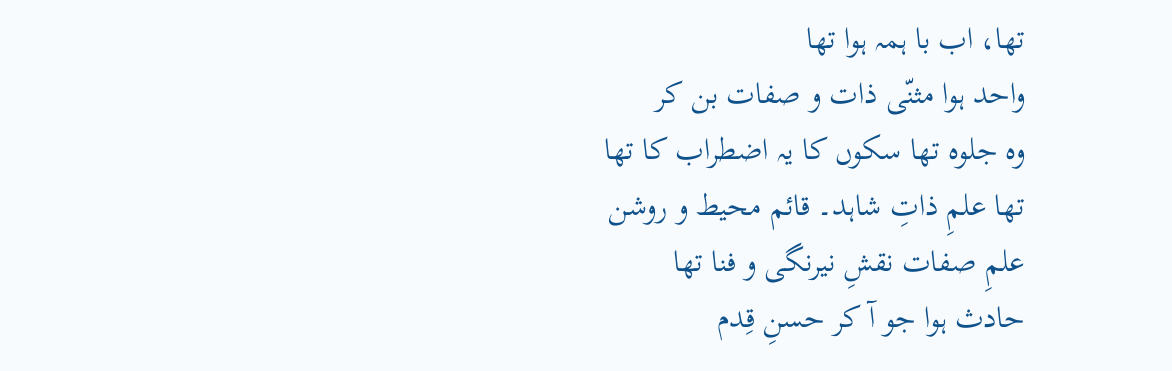تھا، اب با ہمہ ہوا تھا
واحد ہوا مثنّی ذات و صفات بن کر
وہ جلوہ تھا سکوں کا یہ اضطراب کا تھا
تھا علمِ ذاتِ شاہد۔ قائم محیط و روشن
علمِ صفات نقشِ نیرنگی و فنا تھا
حادث ہوا جو آ کر حسنِ قِدم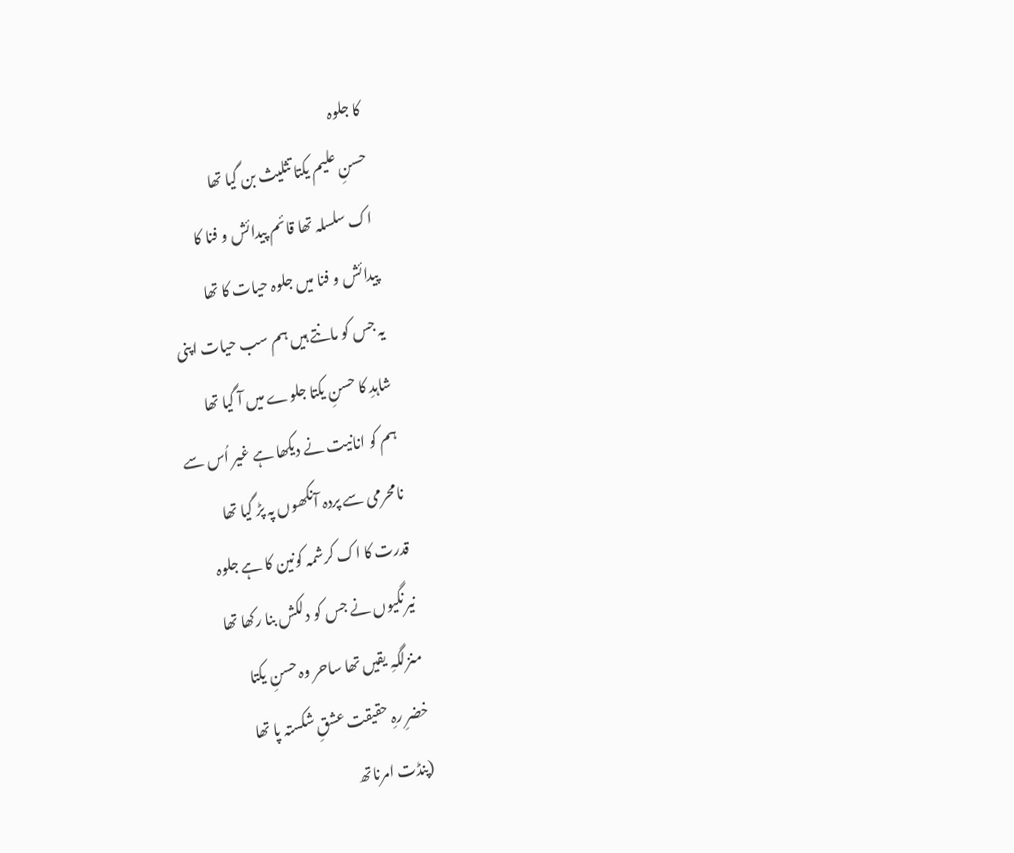کا جلوہ
حسنِ علیم یکتا تثلیث بن گیا تھا
اک سلسلہ تھا قائم پیدائش و فنا کا
پیدائش و فنا میں جلوہ حیات کا تھا
یہ جس کو مانتے ہیں ہم سب حیات اپنی
شاہدِ کا حسنِ یکتا جلوے میں آ گیا تھا
ہم کو انانیت نے دیکھا ہے غیر اُس سے
نامحرمی سے پردہ آنکھوں پہ پڑ گیا تھا
قدرت کا اک کرشمہ کونین کا ہے جلوہ
نیرنگیوں نے جس کو دلکش بنا رکھا تھا
منزلگہِ یقیں تھا ساحر وہ حسنِ یکتا
خضرِ رہِ حقیقت عشقِ شکستہ پا تھا
(پنڈت امرناتھ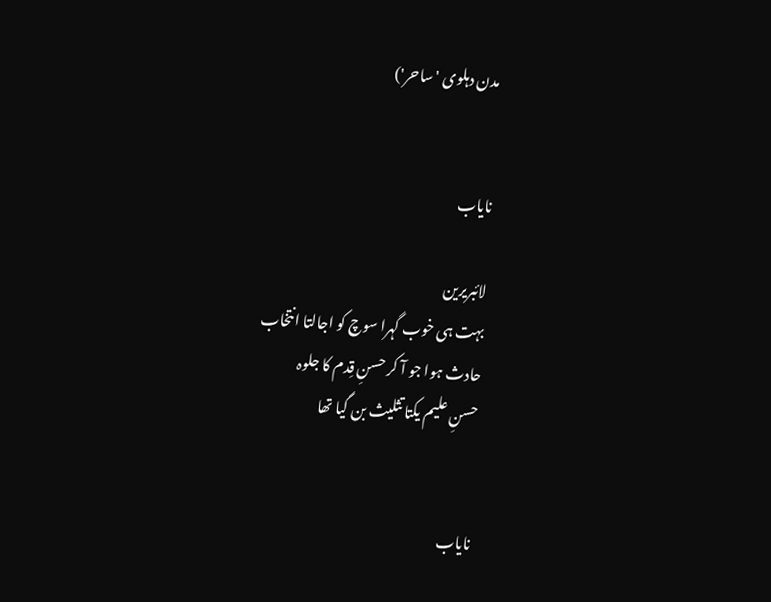مدن دہلوی 'ساحر')


نایاب

لائبریرین
بہت ہی خوب گہرا سوچ کو اجالتا انتخاب
حادث ہوا جو آ کر حسنِ قِدم کا جلوہ
حسنِ علیم یکتا تثلیث بن گیا تھا


نایاب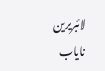لائبریرین
نایاب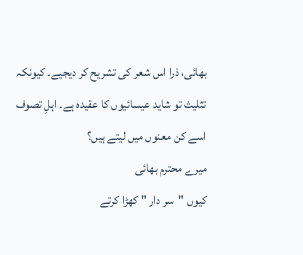بھائی، ذرا اس شعر کی تشریح کر دیجیے۔ کیونکہ تثلیث تو شاید عیسائیوں کا عقیدہ ہے۔ اہلِ تصوف اسے کن معنوں میں لیتے ہیں؟
میرے محترم بھائی
کیوں "سر دار " کھڑا کرتے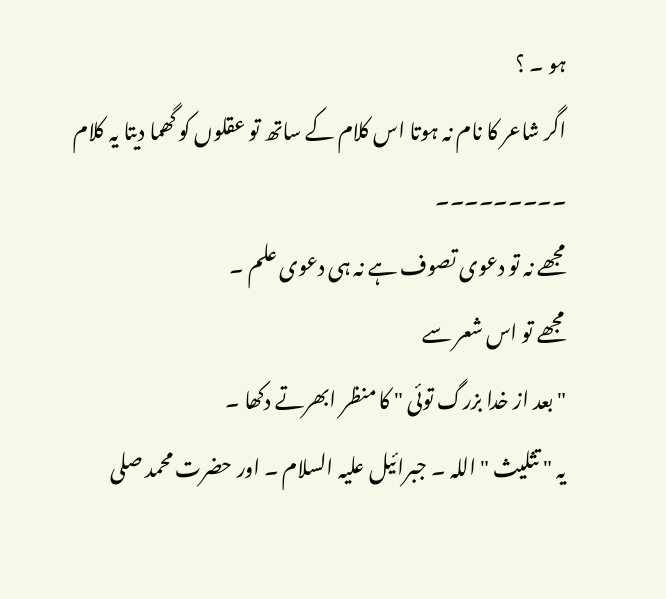ہو ۔ ؟
اگر شاعر کا نام نہ ہوتا اس کلام کے ساتھ تو عقلوں کو گھما دیتا یہ کلام ۔۔۔۔۔۔۔۔۔
مجھے نہ تو دعوی تصوف ہے نہ ہی دعوی علم ۔
مجھے تو اس شعر سے
" بعد از خدا بزرگ توئی " کا منظر ابھرتے دکھا ۔
یہ " تثلیث " اللہ ۔ جبرائیل علیہ السلام ۔ اور حضرت محمد صلی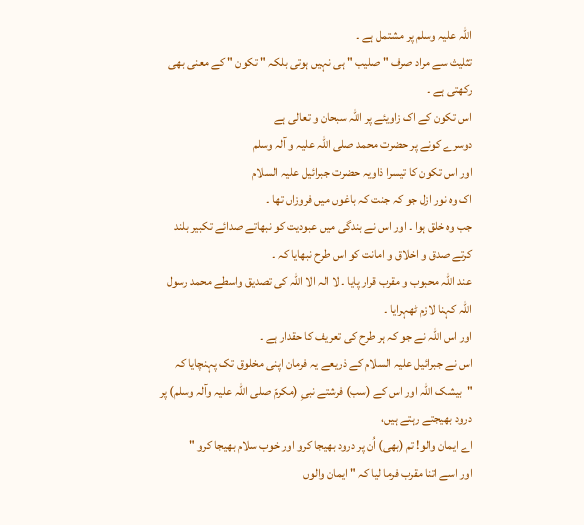اللہ علیہ وسلم پر مشتمل ہے ۔
تثلیث سے مراد صرف " صلیب " ہی نہیں ہوتی بلکہ " تکون " کے معنی بھی رکھتی ہے ۔
اس تکون کے اک زاویئے پر اللہ سبحان و تعالی ہے
دوسرے کونے پر حضرت محمد صلی اللہ علیہ و آلہ وسلم
اور اس تکون کا تیسرا ذاویہ حضرت جبرائیل علیہ السلام
اک وہ نور ازل جو کہ جنت کہ باغوں میں فروزاں تھا ۔
جب وہ خلق ہوا ۔ اور اس نے بندگی میں عبودیت کو نبھاتے صدائے تکبیر بلند کرتے صدق و اخلاق و امانت کو اس طرح نبھایا کہ ۔
عند اللہ محبوب و مقرب قرار پایا ۔ لا الہ الا اللہ کی تصدیق واسطے محمد رسول اللہ کہنا لازم ٹھہرایا ۔
اور اس اللہ نے جو کہ ہر طرح کی تعریف کا حقدار ہے ۔
اس نے جبرائیل علیہ السلام کے ذریعے یہ فرمان اپنی مخلوق تک پہنچایا کہ
"بیشک اللہ اور اس کے (سب) فرشتے نبیِ (مکرمّ صلی اللہ علیہ وآلہ وسلم) پر درود بھیجتے رہتے ہیں،
اے ایمان والو! تم (بھی) اُن پر درود بھیجا کرو اور خوب سلام بھیجا کرو "
اور اسے اتنا مقرب فرما لیا کہ " ایمان والوں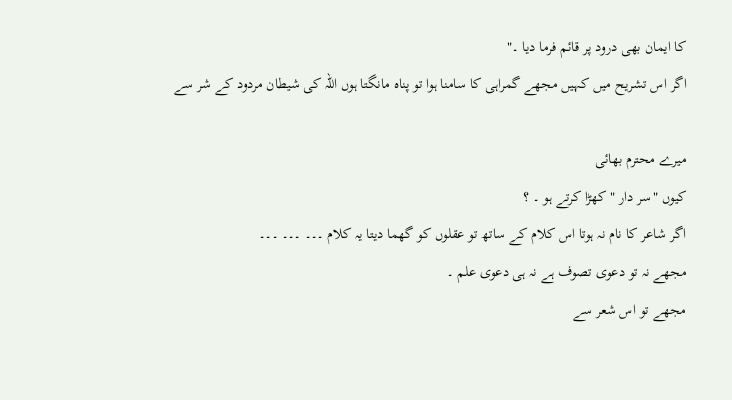کا ایمان بھی درود پر قائم فرما دیا ۔"
اگر اس تشریح میں کہیں مجھے گمراہی کا سامنا ہوا تو پناہ مانگتا ہوں اللہ کی شیطان مردود کے شر سے

میرے محترم بھائی
کیوں "سر دار " کھڑا کرتے ہو ۔ ؟
اگر شاعر کا نام نہ ہوتا اس کلام کے ساتھ تو عقلوں کو گھما دیتا یہ کلام ۔۔۔ ۔۔۔ ۔۔۔
مجھے نہ تو دعوی تصوف ہے نہ ہی دعوی علم ۔
مجھے تو اس شعر سے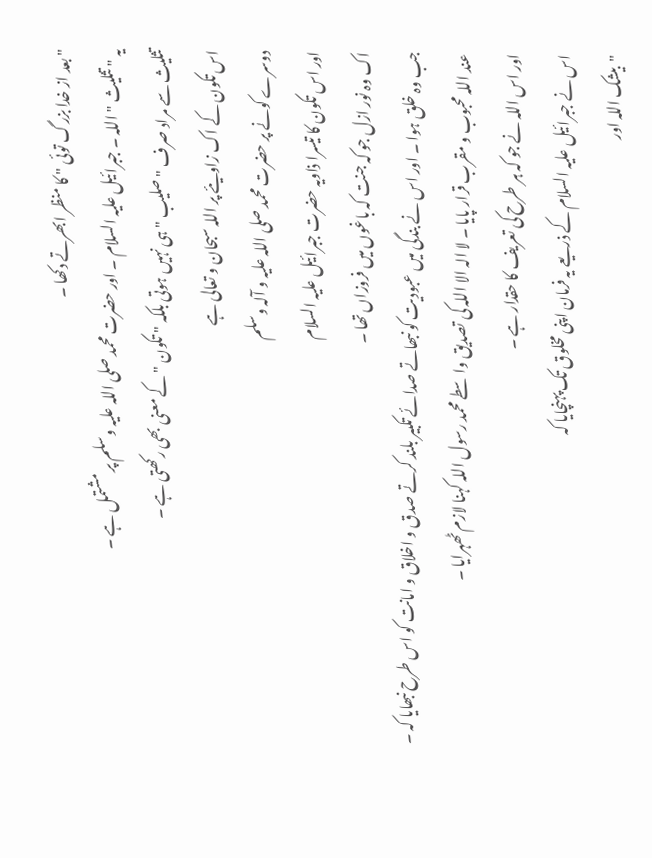" بعد از خدا بزرگ توئی " کا منظر ابھرتے دکھا ۔
یہ " تثلیث " اللہ ۔ جبرائیل علیہ السلام ۔ اور حضرت محمد صلی اللہ علیہ وسلم پر مشتمل ہے ۔
تثلیث سے مراد صرف " صلیب " ہی نہیں ہوتی بلکہ " تکون " کے معنی بھی رکھتی ہے ۔
اس تکون کے اک زاویئے پر اللہ سبحان و تعالی ہے
دوسرے کونے پر حضرت محمد صلی اللہ علیہ و آلہ وسلم
اور اس تکون کا تیسرا ذاویہ حضرت جبرائیل علیہ السلام
اک وہ نور ازل جو کہ جنت کہ باغوں میں فروزاں تھا ۔
جب وہ خلق ہوا ۔ اور اس نے بندگی میں عبودیت کو نبھاتے صدائے تکبیر بلند کرتے صدق و اخلاق و امانت کو اس طرح نبھایا کہ ۔
عند اللہ محبوب و مقرب قرار پایا ۔ لا الہ الا اللہ کی تصدیق واسطے محمد رسول اللہ کہنا لازم ٹھہرایا ۔
اور اس اللہ نے جو کہ ہر طرح کی تعریف کا حقدار ہے ۔
اس نے جبرائیل علیہ السلام کے ذریعے یہ فرمان اپنی مخلوق تک پہنچایا کہ
"بیشک اللہ اور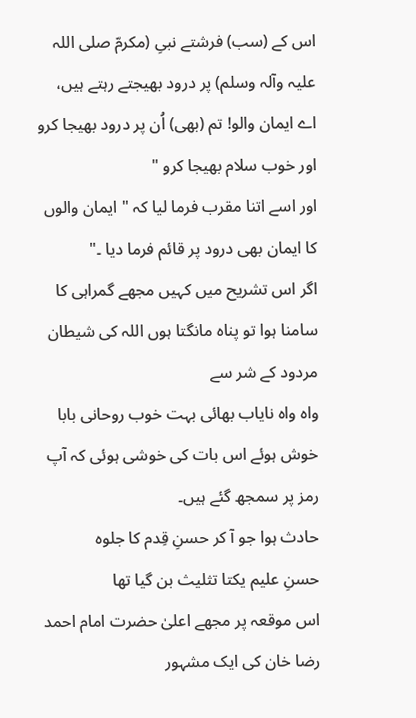اس کے (سب) فرشتے نبیِ (مکرمّ صلی اللہ علیہ وآلہ وسلم) پر درود بھیجتے رہتے ہیں،
اے ایمان والو! تم (بھی) اُن پر درود بھیجا کرو اور خوب سلام بھیجا کرو "
اور اسے اتنا مقرب فرما لیا کہ " ایمان والوں کا ایمان بھی درود پر قائم فرما دیا ۔"
اگر اس تشریح میں کہیں مجھے گمراہی کا سامنا ہوا تو پناہ مانگتا ہوں اللہ کی شیطان مردود کے شر سے
واہ واہ نایاب بھائی بہت خوب روحانی بابا خوش ہوئے اس بات کی خوشی ہوئی کہ آپ رمز پر سمجھ گئے ہیں۔
حادث ہوا جو آ کر حسنِ قِدم کا جلوہ
حسنِ علیم یکتا تثلیث بن گیا تھا
اس موقعہ پر مجھے اعلیٰ حضرت امام احمد رضا خان کی ایک مشہور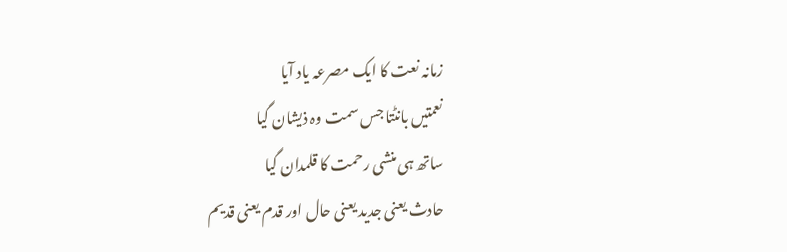زمانہ نعت کا ایک مصرعہ یاد آیا
نعمتیں بانٹتا جس سمت وہ ذیشان گیا
ساتھ ہی منشی رحمت کا قلمدان گیا
حادث یعنی جدید یعنی حال اور قدم یعنی قدیم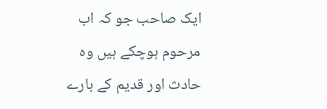ایک صاحب جو کہ اب مرحوم ہوچکے ہیں وہ حادث اور قدیم کے بارے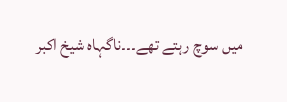میں سوچ رہتے تھے۔۔۔ناگہاہ شیخ اکبر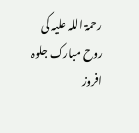رحمۃ اللہ علیہ کی روح مبارک جلوہ افروز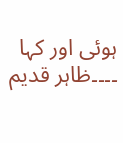ہوئی اور کہا ۔۔۔۔ظاہر قدیم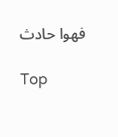فھوا حادث

Top